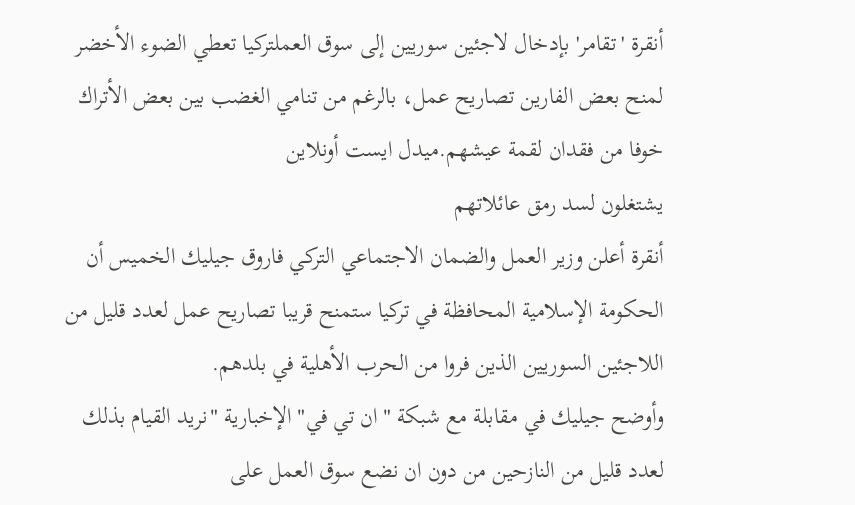أنقرة 'تقامر' بإدخال لاجئين سوريين إلى سوق العملتركيا تعطي الضوء الأخضر لمنح بعض الفارين تصاريح عمل، بالرغم من تنامي الغضب بين بعض الأتراك خوفا من فقدان لقمة عيشهم.ميدل ايست أونلاين
يشتغلون لسد رمق عائلاتهم
أنقرة أعلن وزير العمل والضمان الاجتماعي التركي فاروق جيليك الخميس أن الحكومة الإسلامية المحافظة في تركيا ستمنح قريبا تصاريح عمل لعدد قليل من اللاجئين السوريين الذين فروا من الحرب الأهلية في بلدهم.
وأوضح جيليك في مقابلة مع شبكة "ان تي في" الإخبارية "نريد القيام بذلك لعدد قليل من النازحين من دون ان نضع سوق العمل على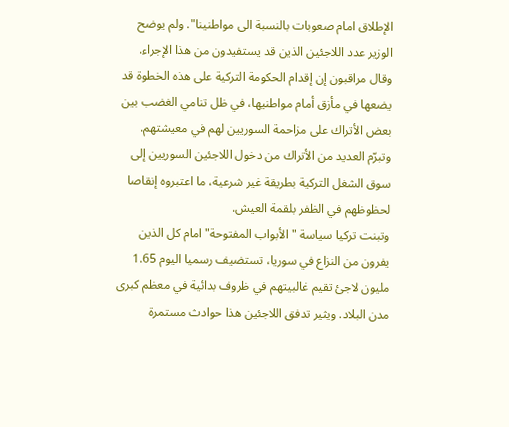الإطلاق امام صعوبات بالنسبة الى مواطنينا". ولم يوضح الوزير عدد اللاجئين الذين قد يستفيدون من هذا الإجراء.
وقال مراقبون إن إقدام الحكومة التركية على هذه الخطوة قد يضعها في مأزق أمام مواطنيها، في ظل تنامي الغضب بين بعض الأتراك على مزاحمة السوريين لهم في معيشتهم.
وتبرّم العديد من الأتراك من دخول اللاجئين السوريين إلى سوق الشغل التركية بطريقة غير شرعية، ما اعتبروه إنقاصا لحظوظهم في الظفر بلقمة العيش.
وتبنت تركيا سياسة "الأبواب المفتوحة" امام كل الذين يفرون من النزاع في سوريا، تستضيف رسميا اليوم 1.65 مليون لاجئ تقيم غالبيتهم في ظروف بدائية في معظم كبرى مدن البلاد. ويثير تدفق اللاجئين هذا حوادث مستمرة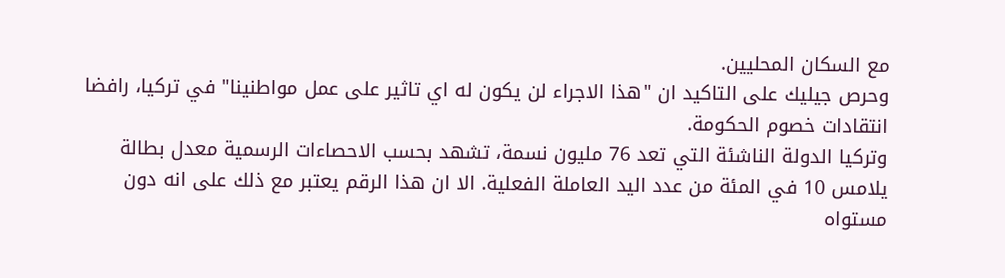مع السكان المحليين.
وحرص جيليك على التاكيد ان "هذا الاجراء لن يكون له اي تاثير على عمل مواطنينا" في تركيا، رافضا انتقادات خصوم الحكومة.
وتركيا الدولة الناشئة التي تعد 76 مليون نسمة، تشهد بحسب الاحصاءات الرسمية معدل بطالة يلامس 10 في المئة من عدد اليد العاملة الفعلية. الا ان هذا الرقم يعتبر مع ذلك على انه دون مستواه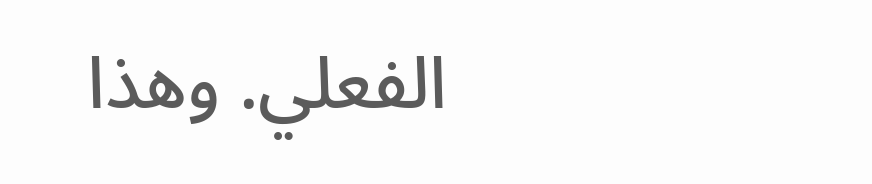الفعلي. وهذا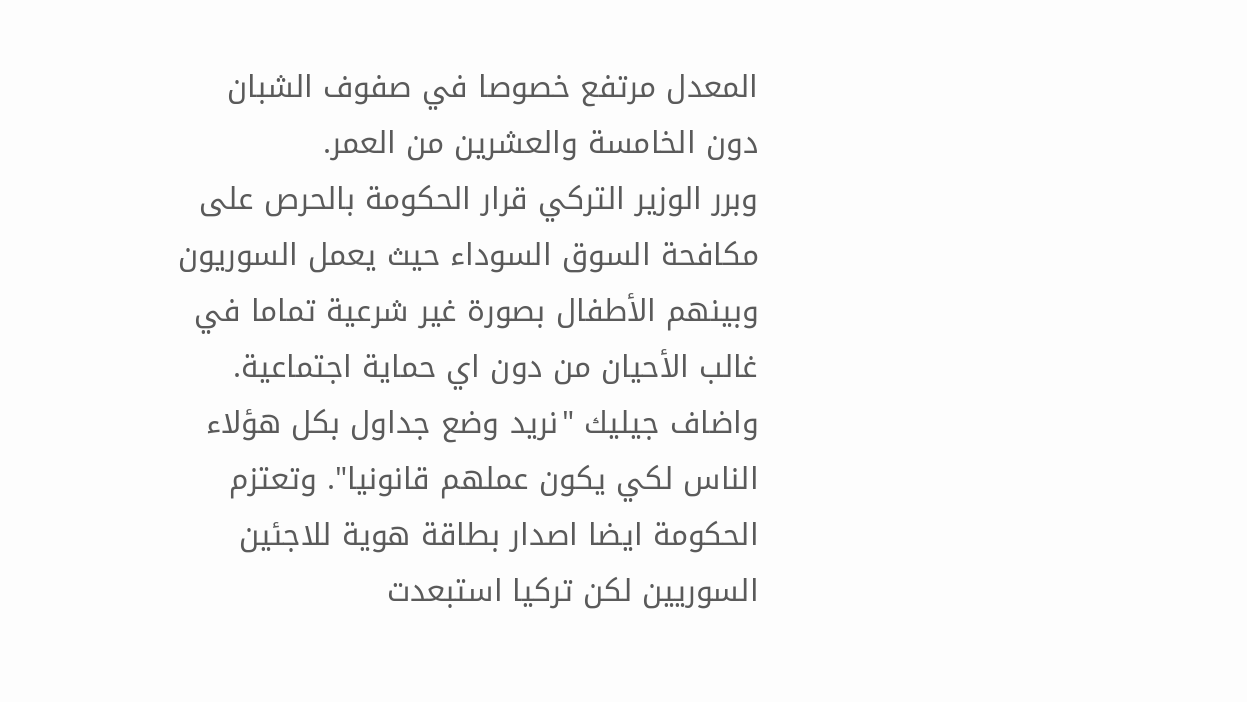المعدل مرتفع خصوصا في صفوف الشبان دون الخامسة والعشرين من العمر.
وبرر الوزير التركي قرار الحكومة بالحرص على مكافحة السوق السوداء حيث يعمل السوريون وبينهم الأطفال بصورة غير شرعية تماما في غالب الأحيان من دون اي حماية اجتماعية.
واضاف جيليك "نريد وضع جداول بكل هؤلاء الناس لكي يكون عملهم قانونيا". وتعتزم الحكومة ايضا اصدار بطاقة هوية للاجئين السوريين لكن تركيا استبعدت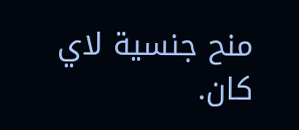منح جنسية لاي كان.